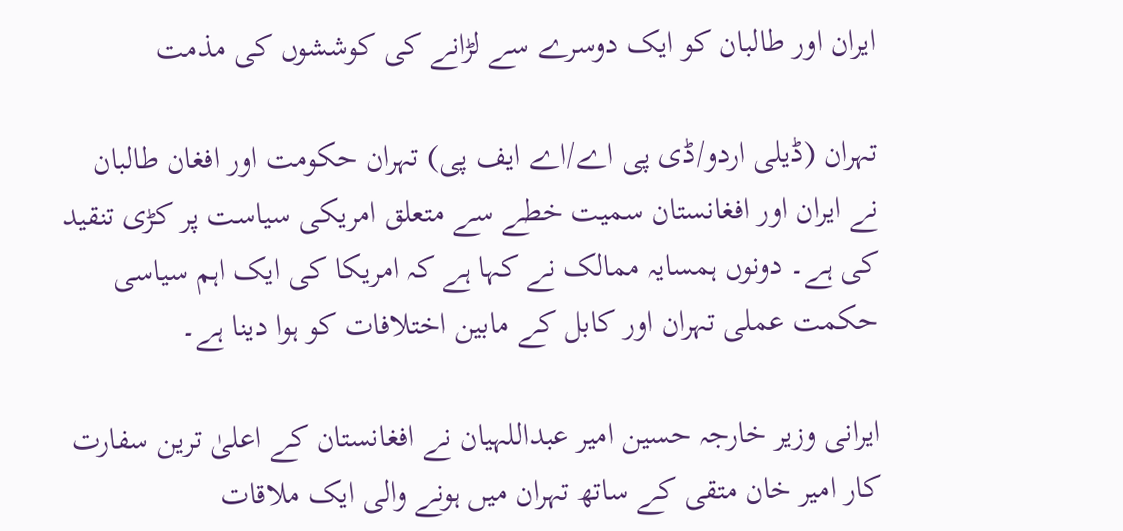ایران اور طالبان کو ایک دوسرے سے لڑانے کی کوششوں کی مذمت

تہران (ڈیلی اردو/ڈی پی اے/اے ایف پی) تہران حکومت اور افغان طالبان نے ایران اور افغانستان سمیت خطے سے متعلق امریکی سیاست پر کڑی تنقید کی ہے۔ دونوں ہمسایہ ممالک نے کہا ہے کہ امریکا کی ایک اہم سیاسی حکمت عملی تہران اور کابل کے مابین اختلافات کو ہوا دینا ہے۔

ایرانی وزیر خارجہ حسین امیر عبداللہیان نے افغانستان کے اعلیٰ ترین سفارت کار امیر خان متقی کے ساتھ تہران میں ہونے والی ایک ملاقات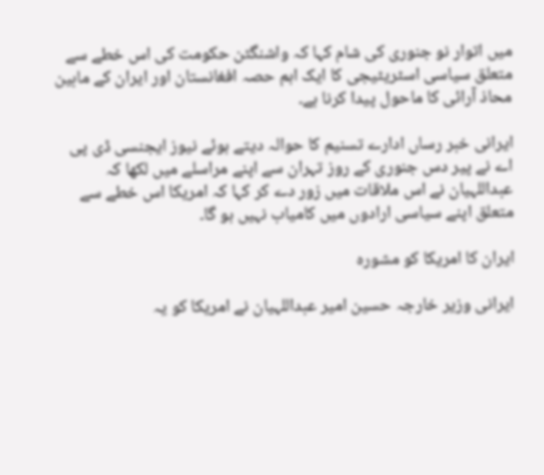میں اتوار نو جنوری کی شام کہا کہ واشنگٹن حکومت کی اس خطے سے متعلق سیاسی اسٹریٹیجی کا ایک اہم حصہ افغانستان اور ایران کے مابین محاذ آرائی کا ماحول پیدا کرنا ہے۔

ایرانی خبر رساں ادارے تسنیم کا حوالہ دیتے ہوئے نیوز ایجنسی ڈی پی اے نے پیر دس جنوری کے روز تہران سے اپنے مراسلے میں لکھا کہ عبداللہیان نے اس ملاقات میں زور دے کر کہا کہ امریکا اس خطے سے متعلق اپنے سیاسی ارادوں میں کامیاب نہیں ہو گا۔

ایران کا امریکا کو مشورہ

ایرانی وزیر خارجہ حسین امیر عبداللہیان نے امریکا کو یہ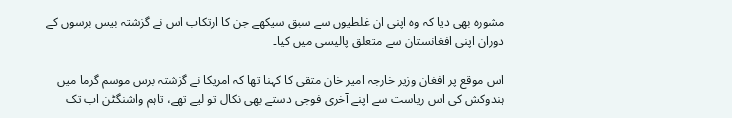مشورہ بھی دیا کہ وہ اپنی ان غلطیوں سے سبق سیکھے جن کا ارتکاب اس نے گزشتہ بیس برسوں کے دوران اپنی افغانستان سے متعلق پالیسی میں کیا۔

اس موقع پر افغان وزیر خارجہ امیر خان متقی کا کہنا تھا کہ امریکا نے گزشتہ برس موسم گرما میں ہندوکش کی اس ریاست سے اپنے آخری فوجی دستے بھی نکال تو لیے تھے، تاہم واشنگٹن اب تک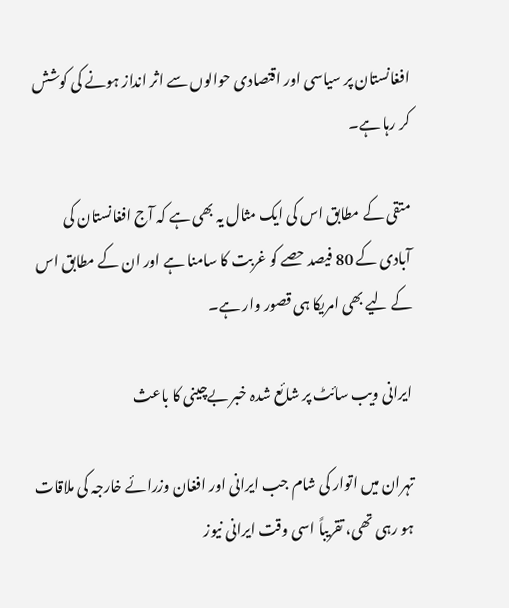افغانستان پر سیاسی اور اقتصادی حوالوں سے اثر انداز ہونے کی کوشش کر رہا ہے۔

متقی کے مطابق اس کی ایک مثال یہ بھی ہے کہ آج افغانستان کی آبادی کے 80 فیصد حصے کو غربت کا سامنا ہے اور ان کے مطابق اس کے لیے بھی امریکا ہی قصور وار ہے۔

ایرانی ویب سائٹ پر شائع شدہ خبر بےچینی کا باعث

تہران میں اتوار کی شام جب ایرانی اور افغان وزرائے خارجہ کی ملاقات ہو رہی تھی، تقریباً اسی وقت ایرانی نیوز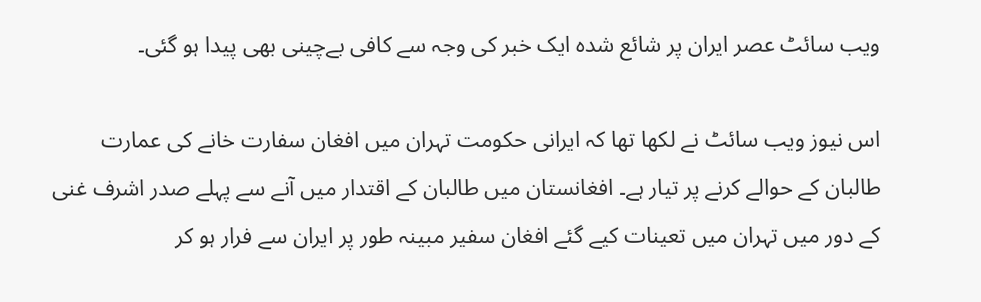ویب سائٹ عصر ایران پر شائع شدہ ایک خبر کی وجہ سے کافی بےچینی بھی پیدا ہو گئی۔

اس نیوز ویب سائٹ نے لکھا تھا کہ ایرانی حکومت تہران میں افغان سفارت خانے کی عمارت طالبان کے حوالے کرنے پر تیار ہے۔ افغانستان میں طالبان کے اقتدار میں آنے سے پہلے صدر اشرف غنی کے دور میں تہران میں تعینات کیے گئے افغان سفیر مبینہ طور پر ایران سے فرار ہو کر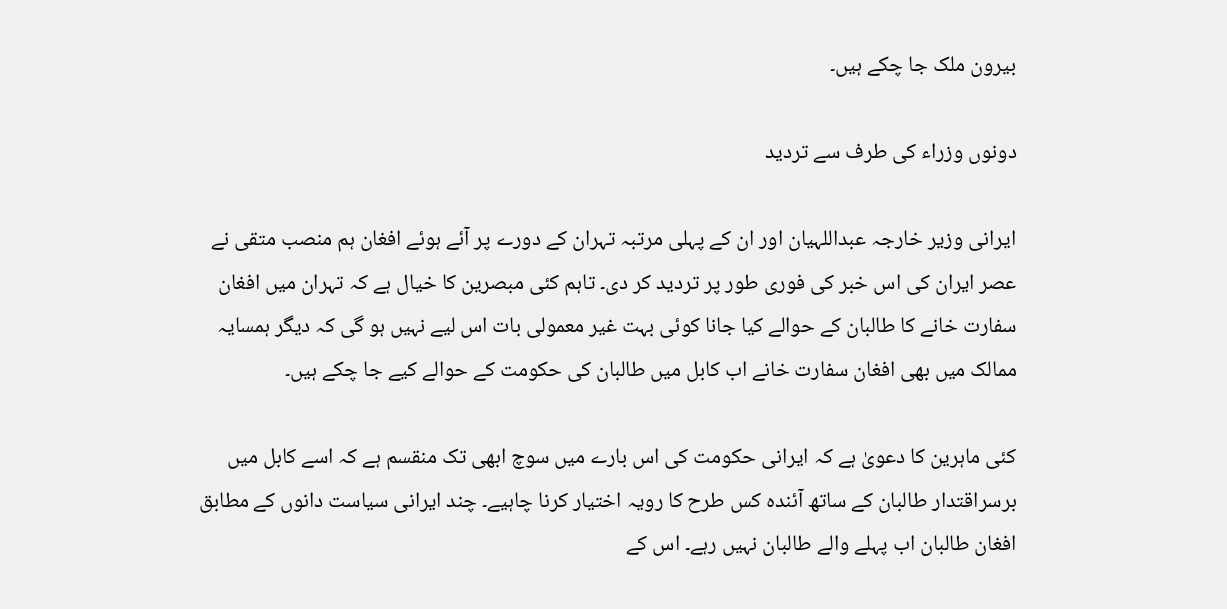بیرون ملک جا چکے ہیں۔

دونوں وزراء کی طرف سے تردید

ایرانی وزیر خارجہ عبداللہیان اور ان کے پہلی مرتبہ تہران کے دورے پر آئے ہوئے افغان ہم منصب متقی نے عصر ایران کی اس خبر کی فوری طور پر تردید کر دی۔ تاہم کئی مبصرین کا خیال ہے کہ تہران میں افغان سفارت خانے کا طالبان کے حوالے کیا جانا کوئی بہت غیر معمولی بات اس لیے نہیں ہو گی کہ دیگر ہمسایہ ممالک میں بھی افغان سفارت خانے اب کابل میں طالبان کی حکومت کے حوالے کیے جا چکے ہیں۔

کئی ماہرین کا دعویٰ ہے کہ ایرانی حکومت کی اس بارے میں سوچ ابھی تک منقسم ہے کہ اسے کابل میں برسراقتدار طالبان کے ساتھ آئندہ کس طرح کا رویہ اختیار کرنا چاہیے۔ چند ایرانی سیاست دانوں کے مطابق افغان طالبان اب پہلے والے طالبان نہیں رہے۔ اس کے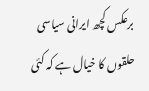برعکس کچھ ایرانی سیاسی حلقوں کا خیال ہے کہ کئی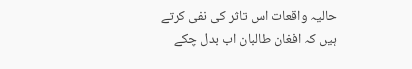حالیہ واقعات اس تاثر کی نفی کرتے ہیں کہ افغان طالبان اب بدل چکے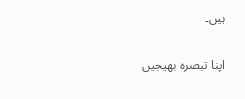ہیں۔

اپنا تبصرہ بھیجیں